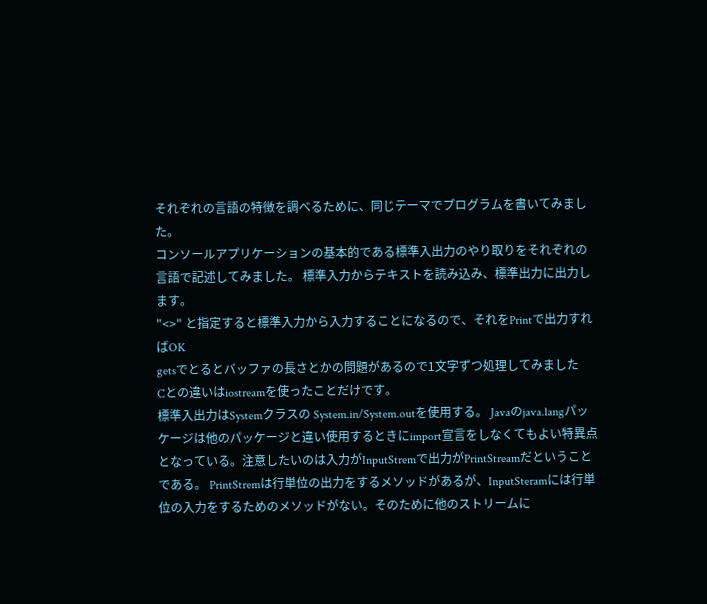それぞれの言語の特徴を調べるために、同じテーマでプログラムを書いてみました。
コンソールアプリケーションの基本的である標準入出力のやり取りをそれぞれの言語で記述してみました。 標準入力からテキストを読み込み、標準出力に出力します。
"<>" と指定すると標準入力から入力することになるので、それをPrintで出力すればOK
getsでとるとバッファの長さとかの問題があるので1文字ずつ処理してみました
Cとの違いはiostreamを使ったことだけです。
標準入出力はSystemクラスの System.in/System.outを使用する。 Javaのjava.langパッケージは他のパッケージと違い使用するときにimport宣言をしなくてもよい特異点となっている。注意したいのは入力がInputStremで出力がPrintStreamだということである。 PrintStremは行単位の出力をするメソッドがあるが、InputSteramには行単位の入力をするためのメソッドがない。そのために他のストリームに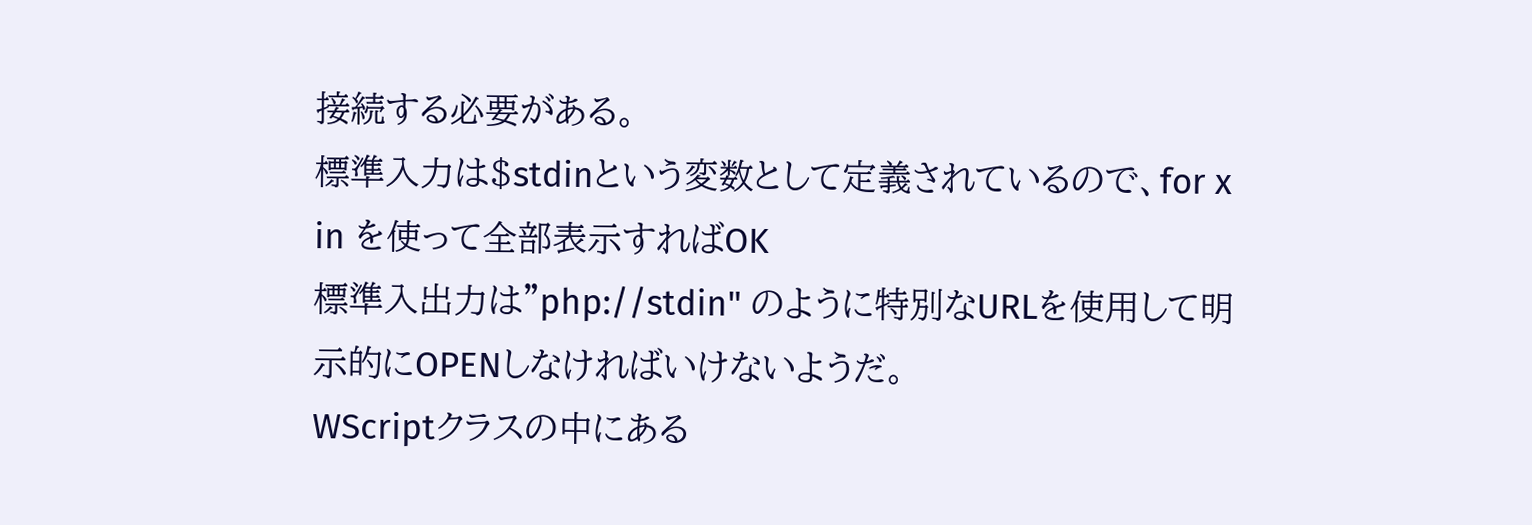接続する必要がある。
標準入力は$stdinという変数として定義されているので、for x in を使って全部表示すればOK
標準入出力は"php://stdin" のように特別なURLを使用して明示的にOPENしなければいけないようだ。
WScriptクラスの中にある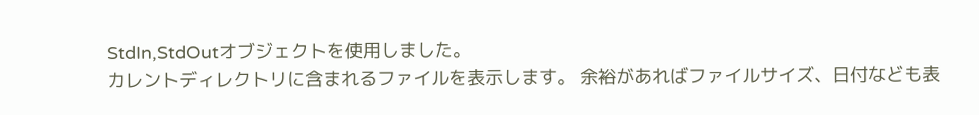StdIn,StdOutオブジェクトを使用しました。
カレントディレクトリに含まれるファイルを表示します。 余裕があればファイルサイズ、日付なども表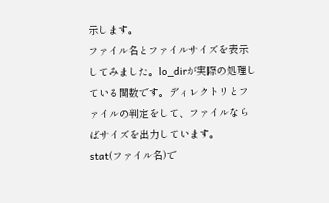示します。
ファイル名とファイルサイズを表示してみました。lo_dirが実際の処理している関数です。ディレクトリとファイルの判定をして、ファイルならばサイズを出力しています。
stat(ファイル名)で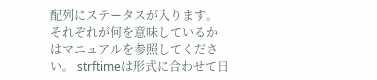配列にステータスが入ります。それぞれが何を意味しているかはマニュアルを参照してください。 strftimeは形式に合わせて日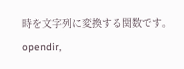時を文字列に変換する関数です。
opendir,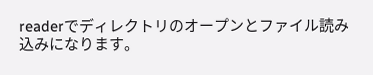readerでディレクトリのオープンとファイル読み込みになります。